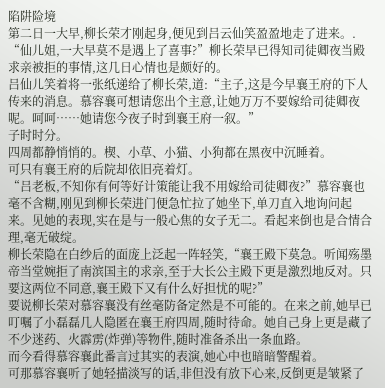陷阱险境
第二日一大早,柳长荣才刚起身,便见到吕云仙笑盈盈地走了进来。.
“仙儿姐,一大早莫不是遇上了喜事?”柳长荣早已得知司徒卿夜当殿求亲被拒的事情,这几日心情也是颇好的。
吕仙儿笑着将一张纸递给了柳长荣,道:“主子,这是今早襄王府的下人传来的消息。慕容襄可想请您出个主意,让她万万不要嫁给司徒卿夜呢。呵呵……她请您今夜子时到襄王府一叙。”
子时时分。
四周都静悄悄的。楔、小草、小猫、小狗都在黑夜中沉睡着。
可只有襄王府的后院却依旧亮着灯。
“吕老板,不知你有何等好计策能让我不用嫁给司徒卿夜?”慕容襄也毫不含糊,刚见到柳长荣进门便急忙拉了她坐下,单刀直入地询问起来。见她的表现,实在是与一般心焦的女子无二。看起来倒也是合情合理,毫无破绽。
柳长荣隐在白纱后的面庞上泛起一阵轻笑,“襄王殿下莫急。听闻殇墨帝当堂婉拒了南滨国主的求亲,至于大长公主殿下更是激烈地反对。只要这两位不同意,襄王殿下又有什么好担忧的呢?”
要说柳长荣对慕容襄没有丝毫防备定然是不可能的。在来之前,她早已叮嘱了小磊磊几人隐匿在襄王府四周,随时待命。她自己身上更是藏了不少迷药、火霹雳(炸弹)等物件,随时准备杀出一条血路。
而今看得慕容襄此番言过其实的表演,她心中也暗暗警醒着。
可那慕容襄听了她轻描淡写的话,非但没有放下心来,反倒更是皱紧了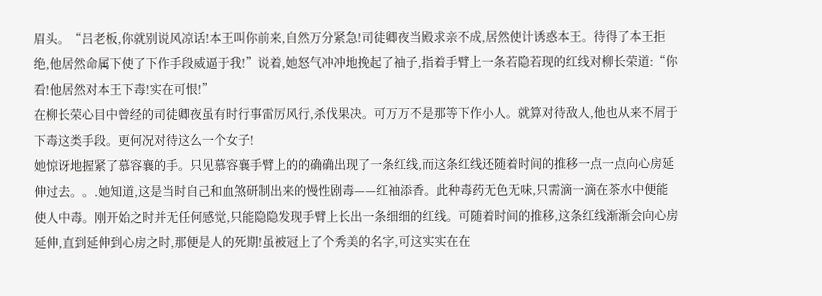眉头。“吕老板,你就别说风凉话!本王叫你前来,自然万分紧急!司徒卿夜当殿求亲不成,居然使计诱惑本王。待得了本王拒绝,他居然命属下使了下作手段威逼于我!”说着,她怒气冲冲地挽起了袖子,指着手臂上一条若隐若现的红线对柳长荣道:“你看!他居然对本王下毒!实在可恨!”
在柳长荣心目中曾经的司徒卿夜虽有时行事雷厉风行,杀伐果决。可万万不是那等下作小人。就算对待敌人,他也从来不屑于下毒这类手段。更何况对待这么一个女子!
她惊讶地握紧了慕容襄的手。只见慕容襄手臂上的的确确出现了一条红线,而这条红线还随着时间的推移一点一点向心房延伸过去。。.她知道,这是当时自己和血煞研制出来的慢性剧毒——红袖添香。此种毒药无色无味,只需滴一滴在茶水中便能使人中毒。刚开始之时并无任何感觉,只能隐隐发现手臂上长出一条细细的红线。可随着时间的推移,这条红线渐渐会向心房延伸,直到延伸到心房之时,那便是人的死期!虽被冠上了个秀美的名字,可这实实在在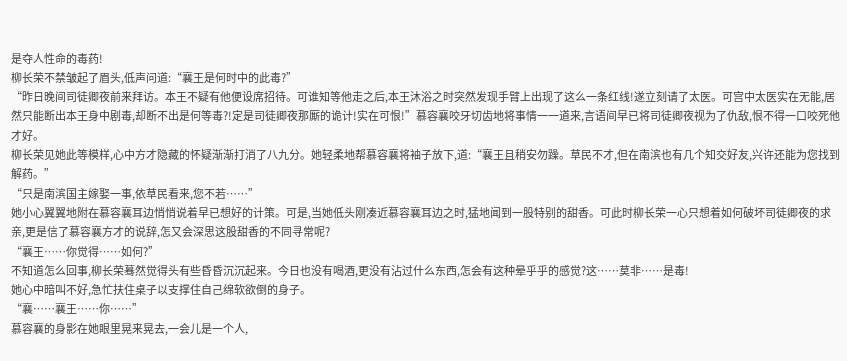是夺人性命的毒药!
柳长荣不禁皱起了眉头,低声问道:“襄王是何时中的此毒?”
“昨日晚间司徒卿夜前来拜访。本王不疑有他便设席招待。可谁知等他走之后,本王沐浴之时突然发现手臂上出现了这么一条红线!遂立刻请了太医。可宫中太医实在无能,居然只能断出本王身中剧毒,却断不出是何等毒?!定是司徒卿夜那厮的诡计!实在可恨!”慕容襄咬牙切齿地将事情一一道来,言语间早已将司徒卿夜视为了仇敌,恨不得一口咬死他才好。
柳长荣见她此等模样,心中方才隐藏的怀疑渐渐打消了八九分。她轻柔地帮慕容襄将袖子放下,道:“襄王且稍安勿躁。草民不才,但在南滨也有几个知交好友,兴许还能为您找到解药。”
“只是南滨国主嫁娶一事,依草民看来,您不若……”
她小心翼翼地附在慕容襄耳边悄悄说着早已想好的计策。可是,当她低头刚凑近慕容襄耳边之时,猛地闻到一股特别的甜香。可此时柳长荣一心只想着如何破坏司徒卿夜的求亲,更是信了慕容襄方才的说辞,怎又会深思这股甜香的不同寻常呢?
“襄王……你觉得……如何?”
不知道怎么回事,柳长荣蓦然觉得头有些昏昏沉沉起来。今日也没有喝酒,更没有沾过什么东西,怎会有这种晕乎乎的感觉?这……莫非……是毒!
她心中暗叫不好,急忙扶住桌子以支撑住自己绵软欲倒的身子。
“襄……襄王……你……”
慕容襄的身影在她眼里晃来晃去,一会儿是一个人,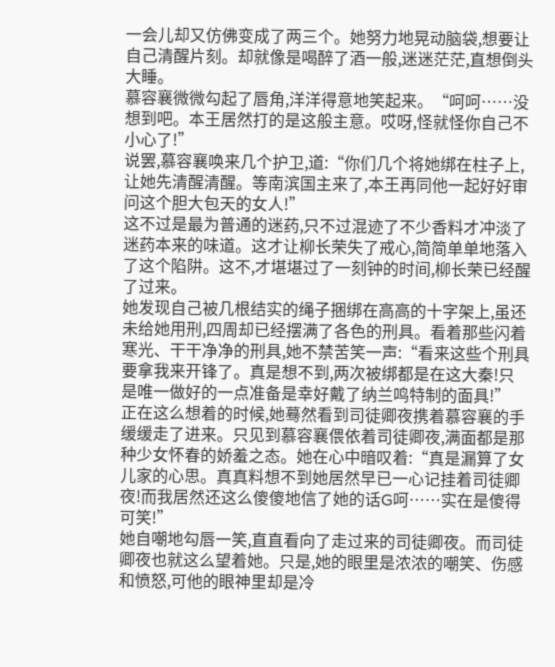一会儿却又仿佛变成了两三个。她努力地晃动脑袋,想要让自己清醒片刻。却就像是喝醉了酒一般,迷迷茫茫,直想倒头大睡。
慕容襄微微勾起了唇角,洋洋得意地笑起来。“呵呵……没想到吧。本王居然打的是这般主意。哎呀,怪就怪你自己不小心了!”
说罢,慕容襄唤来几个护卫,道:“你们几个将她绑在柱子上,让她先清醒清醒。等南滨国主来了,本王再同他一起好好审问这个胆大包天的女人!”
这不过是最为普通的迷药,只不过混迹了不少香料才冲淡了迷药本来的味道。这才让柳长荣失了戒心,简简单单地落入了这个陷阱。这不,才堪堪过了一刻钟的时间,柳长荣已经醒了过来。
她发现自己被几根结实的绳子捆绑在高高的十字架上,虽还未给她用刑,四周却已经摆满了各色的刑具。看着那些闪着寒光、干干净净的刑具,她不禁苦笑一声:“看来这些个刑具要拿我来开锋了。真是想不到,两次被绑都是在这大秦!只是唯一做好的一点准备是幸好戴了纳兰鸣特制的面具!”
正在这么想着的时候,她蓦然看到司徒卿夜携着慕容襄的手缓缓走了进来。只见到慕容襄偎依着司徒卿夜,满面都是那种少女怀春的娇羞之态。她在心中暗叹着:“真是漏算了女儿家的心思。真真料想不到她居然早已一心记挂着司徒卿夜!而我居然还这么傻傻地信了她的话G呵……实在是傻得可笑!”
她自嘲地勾唇一笑,直直看向了走过来的司徒卿夜。而司徒卿夜也就这么望着她。只是,她的眼里是浓浓的嘲笑、伤感和愤怒,可他的眼神里却是冷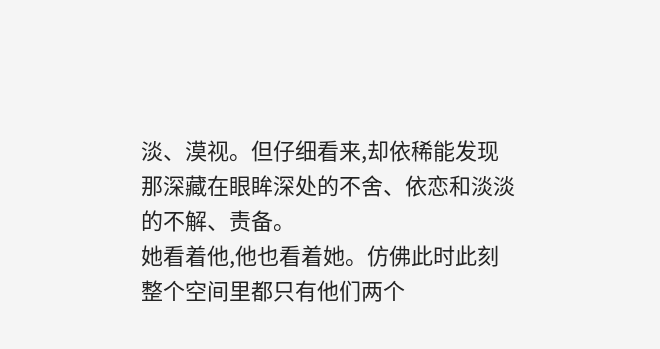淡、漠视。但仔细看来,却依稀能发现那深藏在眼眸深处的不舍、依恋和淡淡的不解、责备。
她看着他,他也看着她。仿佛此时此刻整个空间里都只有他们两个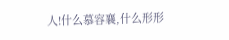人!什么慕容襄,什么形形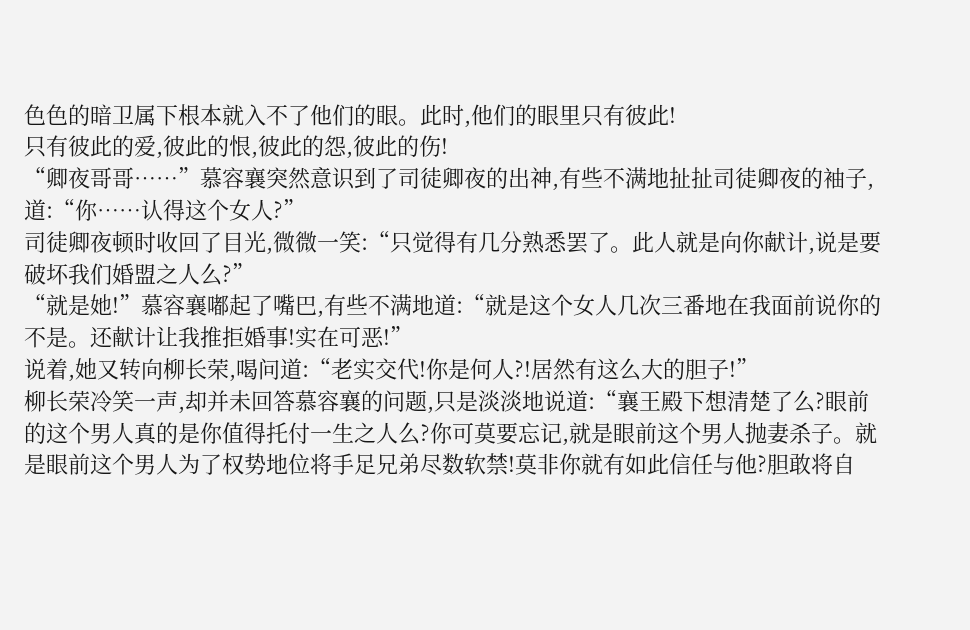色色的暗卫属下根本就入不了他们的眼。此时,他们的眼里只有彼此!
只有彼此的爱,彼此的恨,彼此的怨,彼此的伤!
“卿夜哥哥……”慕容襄突然意识到了司徒卿夜的出神,有些不满地扯扯司徒卿夜的袖子,道:“你……认得这个女人?”
司徒卿夜顿时收回了目光,微微一笑:“只觉得有几分熟悉罢了。此人就是向你献计,说是要破坏我们婚盟之人么?”
“就是她!”慕容襄嘟起了嘴巴,有些不满地道:“就是这个女人几次三番地在我面前说你的不是。还献计让我推拒婚事!实在可恶!”
说着,她又转向柳长荣,喝问道:“老实交代!你是何人?!居然有这么大的胆子!”
柳长荣冷笑一声,却并未回答慕容襄的问题,只是淡淡地说道:“襄王殿下想清楚了么?眼前的这个男人真的是你值得托付一生之人么?你可莫要忘记,就是眼前这个男人抛妻杀子。就是眼前这个男人为了权势地位将手足兄弟尽数软禁!莫非你就有如此信任与他?胆敢将自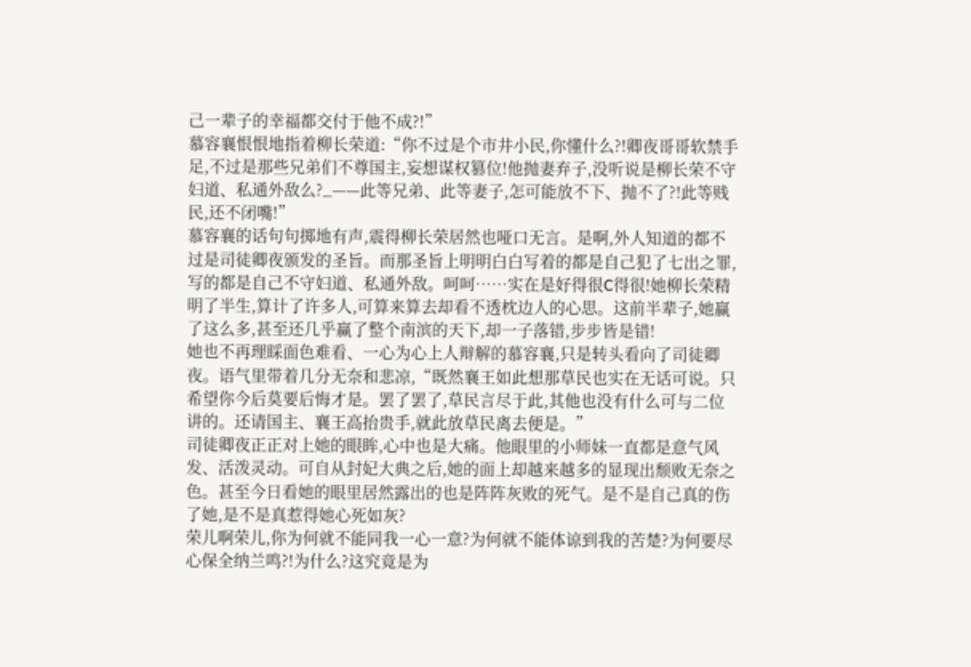己一辈子的幸福都交付于他不成?!”
慕容襄恨恨地指着柳长荣道:“你不过是个市井小民,你懂什么?!卿夜哥哥软禁手足,不过是那些兄弟们不尊国主,妄想谋权篡位!他抛妻弃子,没听说是柳长荣不守妇道、私通外敌么?_——此等兄弟、此等妻子,怎可能放不下、抛不了?!此等贱民,还不闭嘴!”
慕容襄的话句句掷地有声,震得柳长荣居然也哑口无言。是啊,外人知道的都不过是司徒卿夜颁发的圣旨。而那圣旨上明明白白写着的都是自己犯了七出之罪,写的都是自己不守妇道、私通外敌。呵呵……实在是好得很C得很!她柳长荣精明了半生,算计了许多人,可算来算去却看不透枕边人的心思。这前半辈子,她赢了这么多,甚至还几乎赢了整个南滨的天下,却一子落错,步步皆是错!
她也不再理睬面色难看、一心为心上人辩解的慕容襄,只是转头看向了司徒卿夜。语气里带着几分无奈和悲凉,“既然襄王如此想那草民也实在无话可说。只希望你今后莫要后悔才是。罢了罢了,草民言尽于此,其他也没有什么可与二位讲的。还请国主、襄王高抬贵手,就此放草民离去便是。”
司徒卿夜正正对上她的眼眸,心中也是大痛。他眼里的小师妹一直都是意气风发、活泼灵动。可自从封妃大典之后,她的面上却越来越多的显现出颓败无奈之色。甚至今日看她的眼里居然露出的也是阵阵灰败的死气。是不是自己真的伤了她,是不是真惹得她心死如灰?
荣儿啊荣儿,你为何就不能同我一心一意?为何就不能体谅到我的苦楚?为何要尽心保全纳兰鸣?!为什么?这究竟是为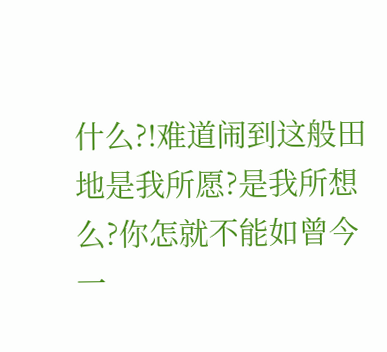什么?!难道闹到这般田地是我所愿?是我所想么?你怎就不能如曾今一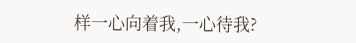样一心向着我,一心待我?